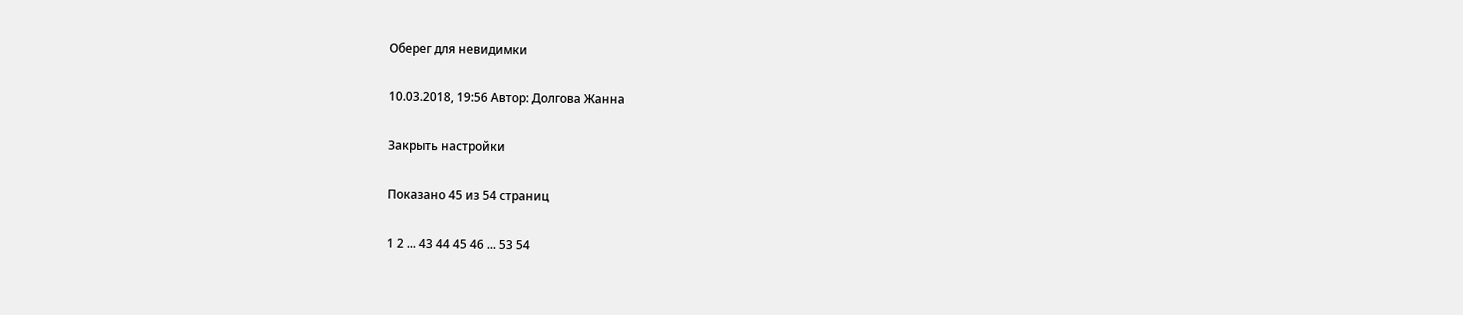Оберег для невидимки

10.03.2018, 19:56 Автор: Долгова Жанна

Закрыть настройки

Показано 45 из 54 страниц

1 2 ... 43 44 45 46 ... 53 54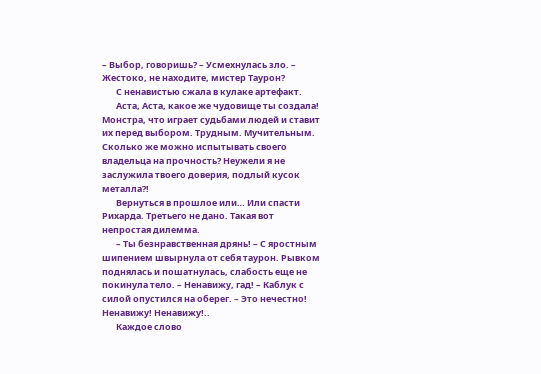– Выбор, говоришь? – Усмехнулась зло. – Жестоко, не находите, мистер Таурон?
       С ненавистью сжала в кулаке артефакт.
       Аста, Аста, какое же чудовище ты создала! Монстра, что играет судьбами людей и ставит их перед выбором. Трудным. Мучительным. Сколько же можно испытывать своего владельца на прочность? Неужели я не заслужила твоего доверия, подлый кусок металла?!
       Вернуться в прошлое или… Или спасти Рихарда. Третьего не дано. Такая вот непростая дилемма.
       – Ты безнравственная дрянь! – С яростным шипением швырнула от себя таурон. Рывком поднялась и пошатнулась, слабость еще не покинула тело. – Ненавижу, гад! – Каблук с силой опустился на оберег. – Это нечестно! Ненавижу! Ненавижу!..
       Каждое слово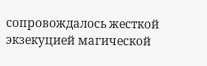сопровождалось жесткой экзекуцией магической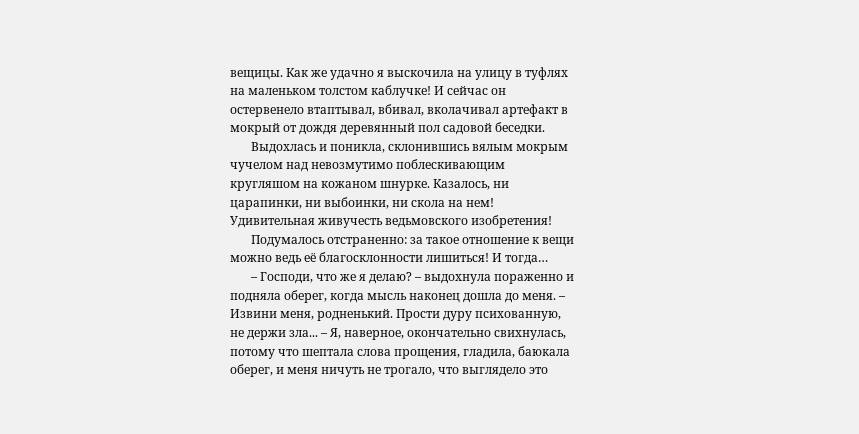вещицы. Как же удачно я выскочила на улицу в туфлях на маленьком толстом каблучке! И сейчас он остервенело втаптывал, вбивал, вколачивал артефакт в мокрый от дождя деревянный пол садовой беседки.
       Выдохлась и поникла, склонившись вялым мокрым чучелом над невозмутимо поблескивающим кругляшом на кожаном шнурке. Казалось, ни царапинки, ни выбоинки, ни скола на нем! Удивительная живучесть ведьмовского изобретения!
       Подумалось отстраненно: за такое отношение к вещи можно ведь её благосклонности лишиться! И тогда…
       – Господи, что же я делаю? – выдохнула пораженно и подняла оберег, когда мысль наконец дошла до меня. – Извини меня, родненький. Прости дуру психованную, не держи зла... – Я, наверное, окончательно свихнулась, потому что шептала слова прощения, гладила, баюкала оберег, и меня ничуть не трогало, что выглядело это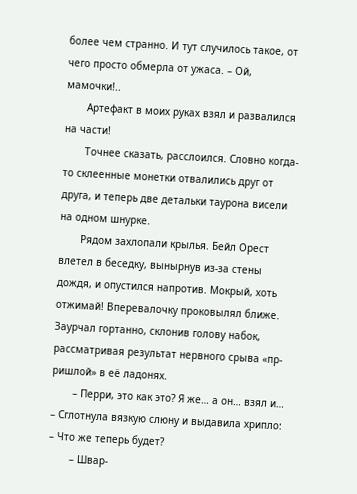более чем странно. И тут случилось такое, от чего просто обмерла от ужаса. – Ой, мамочки!..
       Артефакт в моих руках взял и развалился на части!
       Точнее сказать, расслоился. Словно когда-то склеенные монетки отвалились друг от друга, и теперь две детальки таурона висели на одном шнурке.
       Рядом захлопали крылья. Бейл Орест влетел в беседку, вынырнув из-за стены дождя, и опустился напротив. Мокрый, хоть отжимай! Вперевалочку проковылял ближе. Заурчал гортанно, склонив голову набок, рассматривая результат нервного срыва «пр-ришлой» в её ладонях.
       – Перри, это как это? Я же… а он… взял и… – Сглотнула вязкую слюну и выдавила хрипло: – Что же теперь будет?
       – Швар-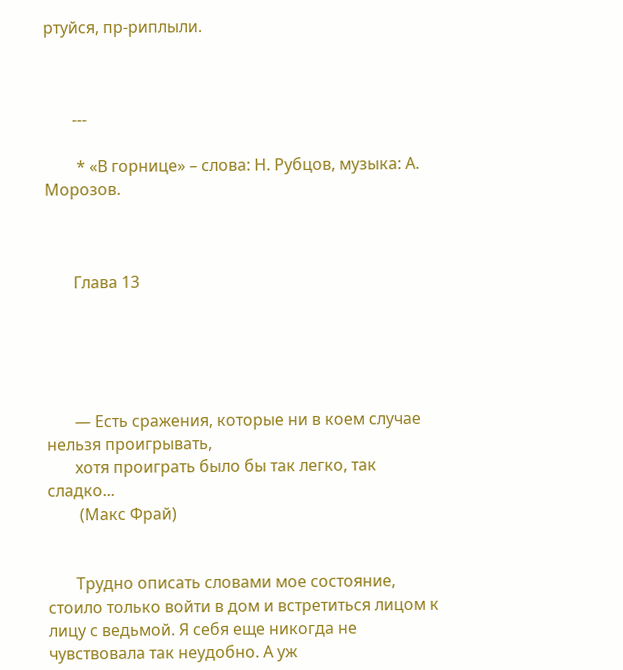ртуйся, пр-риплыли.



       ---

        * «В горнице» – слова: Н. Рубцов, музыка: А. Морозов.



       Глава 13





       — Есть сражения, которые ни в коем случае нельзя проигрывать,
       хотя проиграть было бы так легко, так сладко...
        (Макс Фрай)


       Трудно описать словами мое состояние, стоило только войти в дом и встретиться лицом к лицу с ведьмой. Я себя еще никогда не чувствовала так неудобно. А уж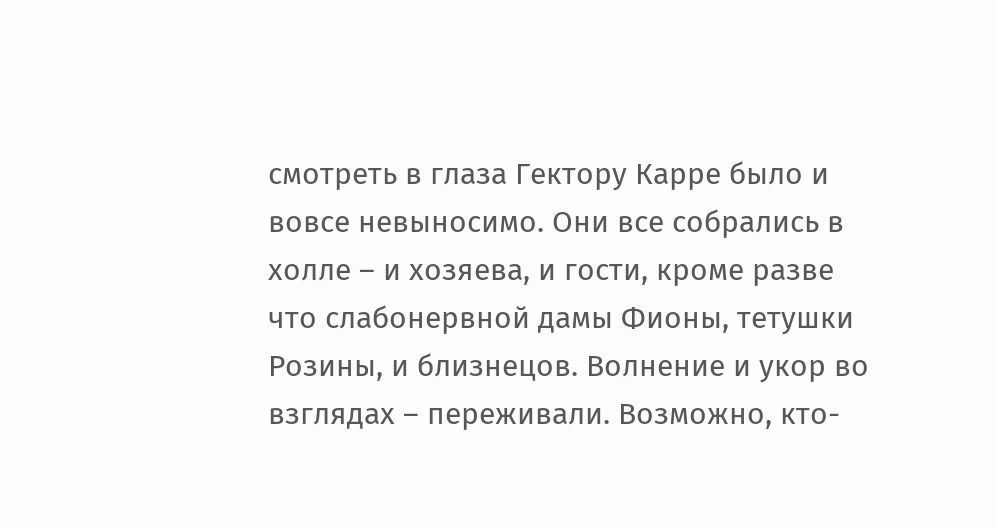смотреть в глаза Гектору Карре было и вовсе невыносимо. Они все собрались в холле – и хозяева, и гости, кроме разве что слабонервной дамы Фионы, тетушки Розины, и близнецов. Волнение и укор во взглядах – переживали. Возможно, кто-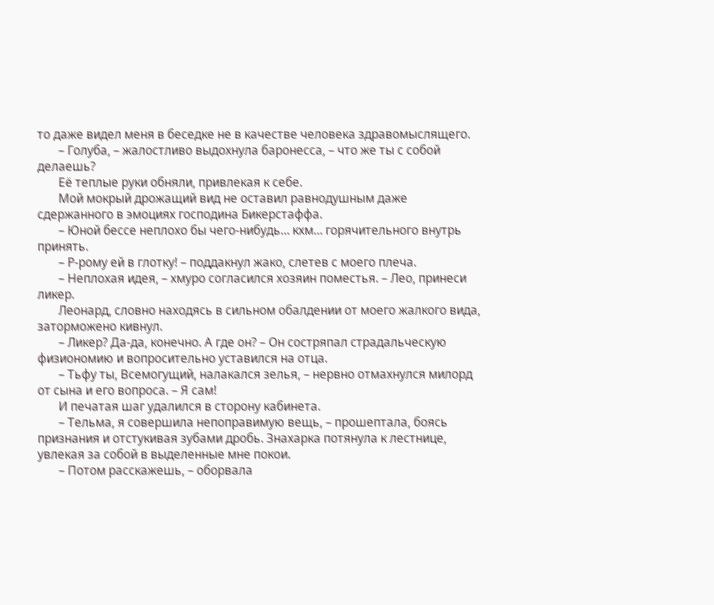то даже видел меня в беседке не в качестве человека здравомыслящего.
       – Голуба, – жалостливо выдохнула баронесса, – что же ты с собой делаешь?
       Её теплые руки обняли, привлекая к себе.
       Мой мокрый дрожащий вид не оставил равнодушным даже сдержанного в эмоциях господина Бикерстаффа.
       – Юной бессе неплохо бы чего-нибудь… кхм… горячительного внутрь принять.
       – Р-рому ей в глотку! – поддакнул жако, слетев с моего плеча.
       – Неплохая идея, – хмуро согласился хозяин поместья. – Лео, принеси ликер.
       Леонард, словно находясь в сильном обалдении от моего жалкого вида, заторможено кивнул.
       – Ликер? Да-да, конечно. А где он? – Он состряпал страдальческую физиономию и вопросительно уставился на отца.
       – Тьфу ты, Всемогущий, налакался зелья, – нервно отмахнулся милорд от сына и его вопроса. – Я сам!
       И печатая шаг удалился в сторону кабинета.
       – Тельма, я совершила непоправимую вещь, – прошептала, боясь признания и отстукивая зубами дробь. Знахарка потянула к лестнице, увлекая за собой в выделенные мне покои.
       – Потом расскажешь, – оборвала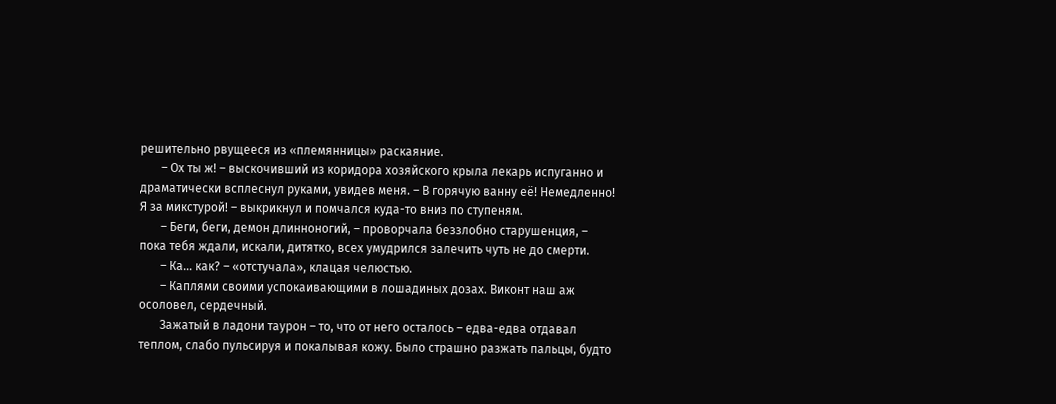решительно рвущееся из «племянницы» раскаяние.
       – Ох ты ж! – выскочивший из коридора хозяйского крыла лекарь испуганно и драматически всплеснул руками, увидев меня. – В горячую ванну её! Немедленно! Я за микстурой! – выкрикнул и помчался куда-то вниз по ступеням.
       – Беги, беги, демон длинноногий, – проворчала беззлобно старушенция, – пока тебя ждали, искали, дитятко, всех умудрился залечить чуть не до смерти.
       – Ка… как? – «отстучала», клацая челюстью.
       – Каплями своими успокаивающими в лошадиных дозах. Виконт наш аж осоловел, сердечный.
       Зажатый в ладони таурон – то, что от него осталось – едва-едва отдавал теплом, слабо пульсируя и покалывая кожу. Было страшно разжать пальцы, будто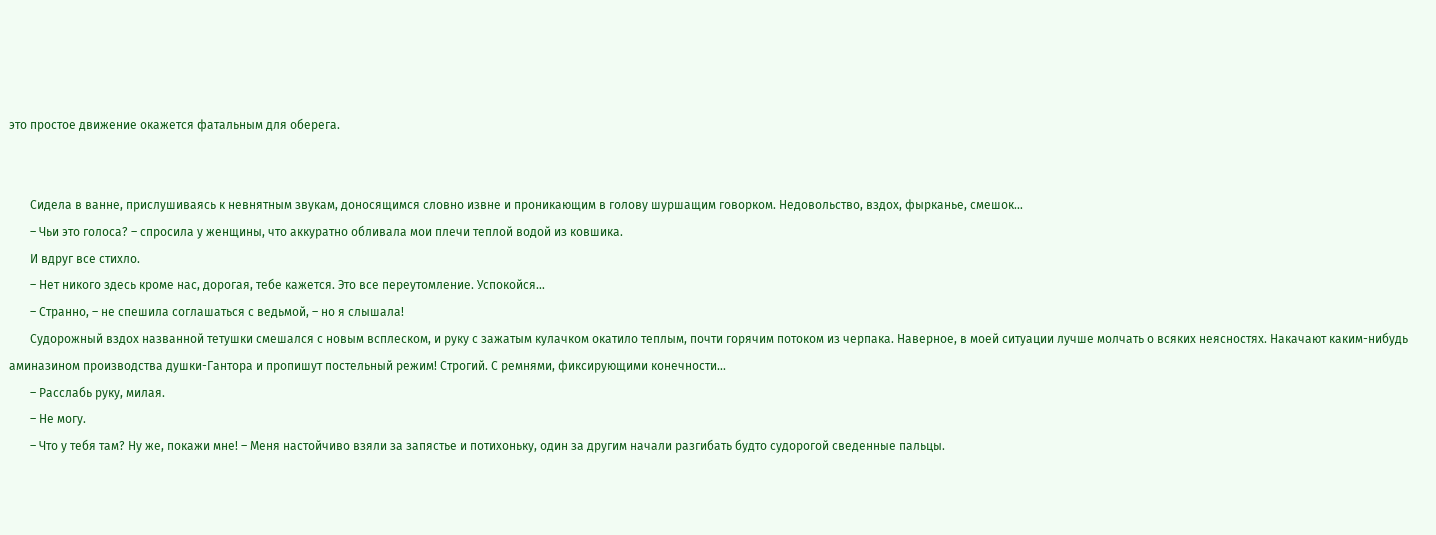это простое движение окажется фатальным для оберега.


       Сидела в ванне, прислушиваясь к невнятным звукам, доносящимся словно извне и проникающим в голову шуршащим говорком. Недовольство, вздох, фырканье, смешок…
       – Чьи это голоса? – спросила у женщины, что аккуратно обливала мои плечи теплой водой из ковшика.
       И вдруг все стихло.
       – Нет никого здесь кроме нас, дорогая, тебе кажется. Это все переутомление. Успокойся…
       – Странно, – не спешила соглашаться с ведьмой, – но я слышала!
       Судорожный вздох названной тетушки смешался с новым всплеском, и руку с зажатым кулачком окатило теплым, почти горячим потоком из черпака. Наверное, в моей ситуации лучше молчать о всяких неясностях. Накачают каким-нибудь аминазином производства душки-Гантора и пропишут постельный режим! Строгий. С ремнями, фиксирующими конечности...
       – Расслабь руку, милая.
       – Не могу.
       – Что у тебя там? Ну же, покажи мне! – Меня настойчиво взяли за запястье и потихоньку, один за другим начали разгибать будто судорогой сведенные пальцы.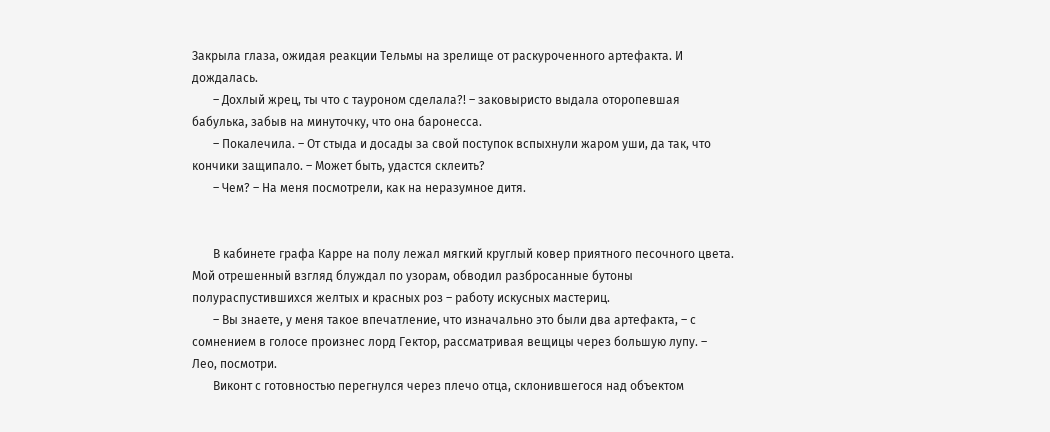Закрыла глаза, ожидая реакции Тельмы на зрелище от раскуроченного артефакта. И дождалась.
       – Дохлый жрец, ты что с тауроном сделала?! – заковыристо выдала оторопевшая бабулька, забыв на минуточку, что она баронесса.
       – Покалечила. – От стыда и досады за свой поступок вспыхнули жаром уши, да так, что кончики защипало. – Может быть, удастся склеить?
       – Чем? – На меня посмотрели, как на неразумное дитя.


       В кабинете графа Карре на полу лежал мягкий круглый ковер приятного песочного цвета. Мой отрешенный взгляд блуждал по узорам, обводил разбросанные бутоны полураспустившихся желтых и красных роз – работу искусных мастериц.
       – Вы знаете, у меня такое впечатление, что изначально это были два артефакта, – с сомнением в голосе произнес лорд Гектор, рассматривая вещицы через большую лупу. – Лео, посмотри.
       Виконт с готовностью перегнулся через плечо отца, склонившегося над объектом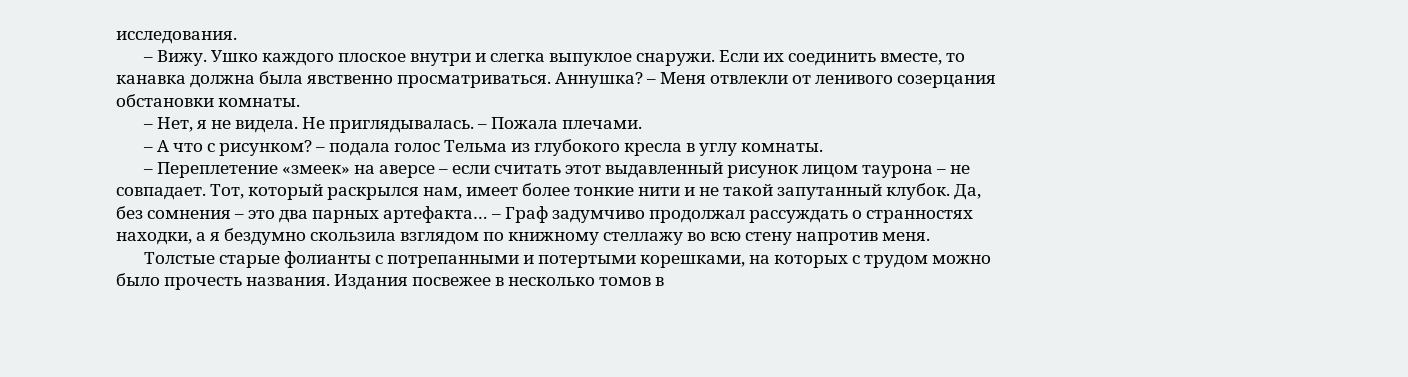исследования.
       – Вижу. Ушко каждого плоское внутри и слегка выпуклое снаружи. Если их соединить вместе, то канавка должна была явственно просматриваться. Аннушка? – Меня отвлекли от ленивого созерцания обстановки комнаты.
       – Нет, я не видела. Не приглядывалась. – Пожала плечами.
       – А что с рисунком? – подала голос Тельма из глубокого кресла в углу комнаты.
       – Переплетение «змеек» на аверсе – если считать этот выдавленный рисунок лицом таурона – не совпадает. Тот, который раскрылся нам, имеет более тонкие нити и не такой запутанный клубок. Да, без сомнения – это два парных артефакта… – Граф задумчиво продолжал рассуждать о странностях находки, а я бездумно скользила взглядом по книжному стеллажу во всю стену напротив меня.
       Толстые старые фолианты с потрепанными и потертыми корешками, на которых с трудом можно было прочесть названия. Издания посвежее в несколько томов в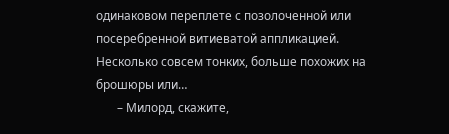одинаковом переплете с позолоченной или посеребренной витиеватой аппликацией. Несколько совсем тонких, больше похожих на брошюры или…
       – Милорд, скажите,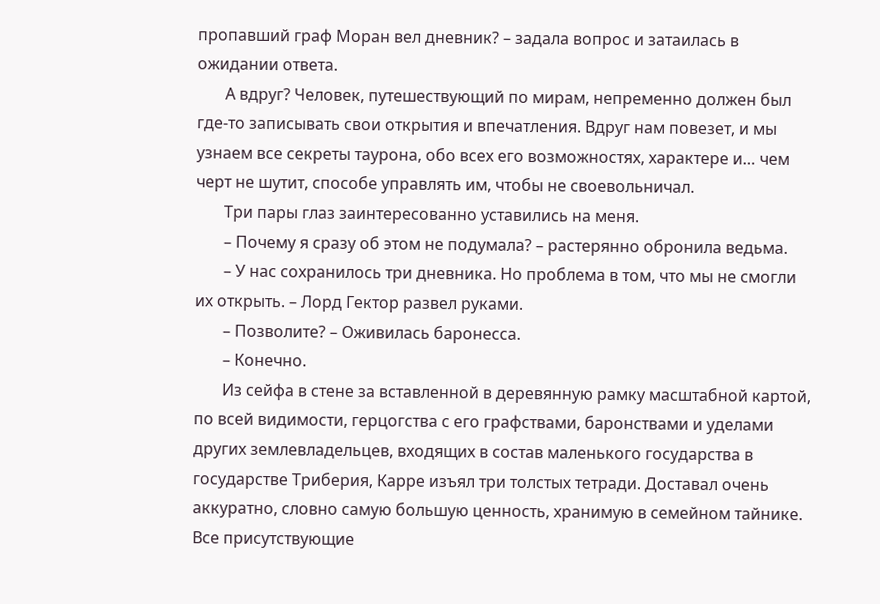пропавший граф Моран вел дневник? – задала вопрос и затаилась в ожидании ответа.
       А вдруг? Человек, путешествующий по мирам, непременно должен был где-то записывать свои открытия и впечатления. Вдруг нам повезет, и мы узнаем все секреты таурона, обо всех его возможностях, характере и… чем черт не шутит, способе управлять им, чтобы не своевольничал.
       Три пары глаз заинтересованно уставились на меня.
       – Почему я сразу об этом не подумала? – растерянно обронила ведьма.
       – У нас сохранилось три дневника. Но проблема в том, что мы не смогли их открыть. – Лорд Гектор развел руками.
       – Позволите? – Оживилась баронесса.
       – Конечно.
       Из сейфа в стене за вставленной в деревянную рамку масштабной картой, по всей видимости, герцогства с его графствами, баронствами и уделами других землевладельцев, входящих в состав маленького государства в государстве Триберия, Карре изъял три толстых тетради. Доставал очень аккуратно, словно самую большую ценность, хранимую в семейном тайнике. Все присутствующие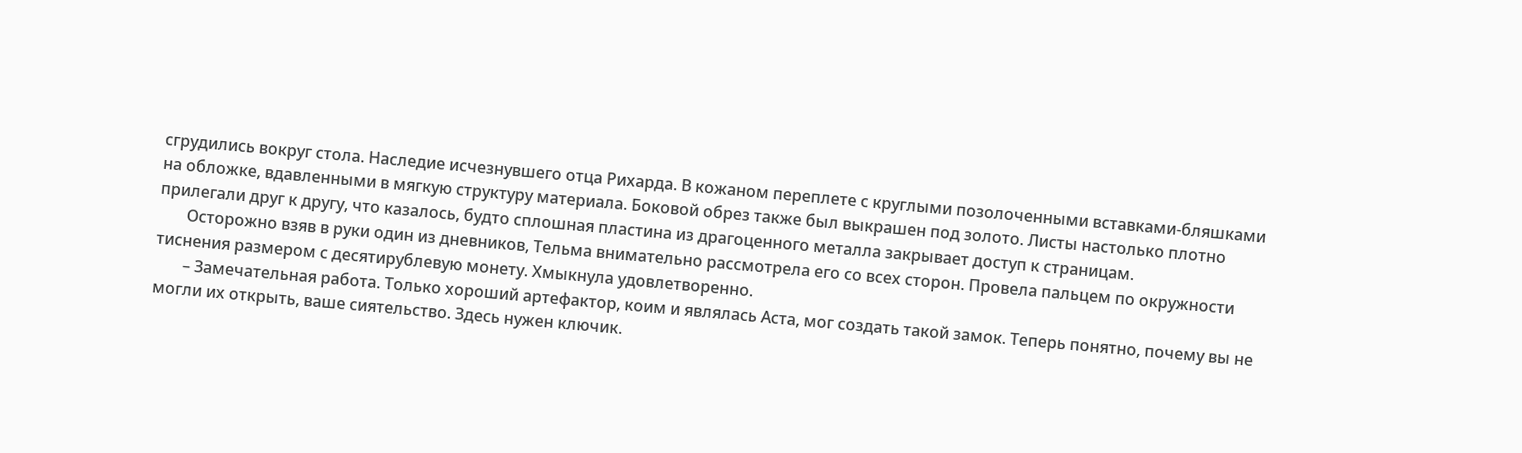сгрудились вокруг стола. Наследие исчезнувшего отца Рихарда. В кожаном переплете с круглыми позолоченными вставками-бляшками на обложке, вдавленными в мягкую структуру материала. Боковой обрез также был выкрашен под золото. Листы настолько плотно прилегали друг к другу, что казалось, будто сплошная пластина из драгоценного металла закрывает доступ к страницам.
       Осторожно взяв в руки один из дневников, Тельма внимательно рассмотрела его со всех сторон. Провела пальцем по окружности тиснения размером с десятирублевую монету. Хмыкнула удовлетворенно.
       – Замечательная работа. Только хороший артефактор, коим и являлась Аста, мог создать такой замок. Теперь понятно, почему вы не могли их открыть, ваше сиятельство. Здесь нужен ключик.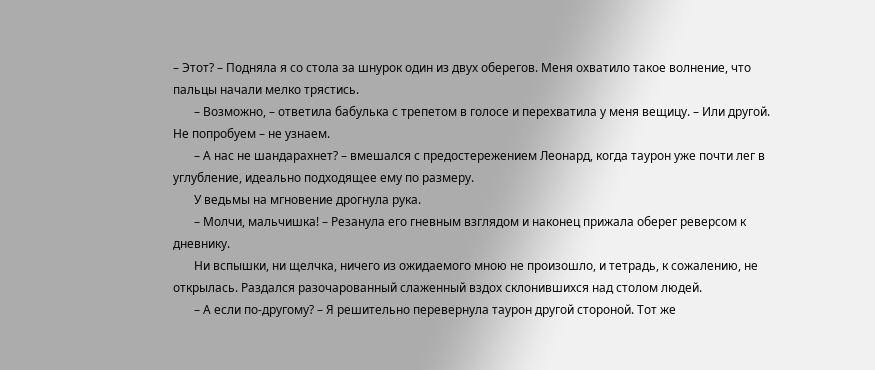– Этот? – Подняла я со стола за шнурок один из двух оберегов. Меня охватило такое волнение, что пальцы начали мелко трястись.
       – Возможно, – ответила бабулька с трепетом в голосе и перехватила у меня вещицу. – Или другой. Не попробуем – не узнаем.
       – А нас не шандарахнет? – вмешался с предостережением Леонард, когда таурон уже почти лег в углубление, идеально подходящее ему по размеру.
       У ведьмы на мгновение дрогнула рука.
       – Молчи, мальчишка! – Резанула его гневным взглядом и наконец прижала оберег реверсом к дневнику.
       Ни вспышки, ни щелчка, ничего из ожидаемого мною не произошло, и тетрадь, к сожалению, не открылась. Раздался разочарованный слаженный вздох склонившихся над столом людей.
       – А если по-другому? – Я решительно перевернула таурон другой стороной. Тот же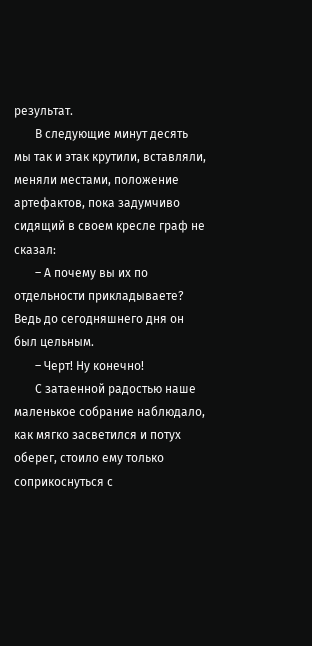результат.
       В следующие минут десять мы так и этак крутили, вставляли, меняли местами, положение артефактов, пока задумчиво сидящий в своем кресле граф не сказал:
       – А почему вы их по отдельности прикладываете? Ведь до сегодняшнего дня он был цельным.
       – Черт! Ну конечно!
       С затаенной радостью наше маленькое собрание наблюдало, как мягко засветился и потух оберег, стоило ему только соприкоснуться с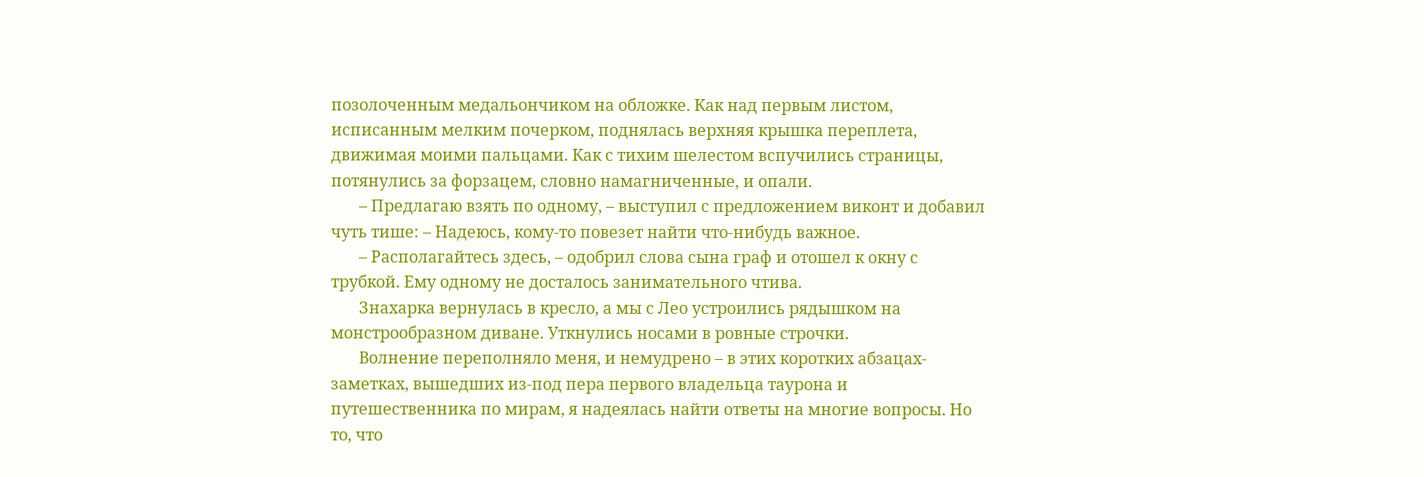позолоченным медальончиком на обложке. Как над первым листом, исписанным мелким почерком, поднялась верхняя крышка переплета, движимая моими пальцами. Как с тихим шелестом вспучились страницы, потянулись за форзацем, словно намагниченные, и опали.
       – Предлагаю взять по одному, – выступил с предложением виконт и добавил чуть тише: – Надеюсь, кому-то повезет найти что-нибудь важное.
       – Располагайтесь здесь, – одобрил слова сына граф и отошел к окну с трубкой. Ему одному не досталось занимательного чтива.
       Знахарка вернулась в кресло, а мы с Лео устроились рядышком на монстрообразном диване. Уткнулись носами в ровные строчки.
       Волнение переполняло меня, и немудрено – в этих коротких абзацах-заметках, вышедших из-под пера первого владельца таурона и путешественника по мирам, я надеялась найти ответы на многие вопросы. Но то, что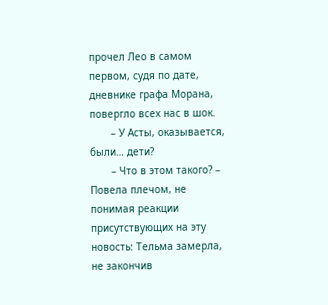прочел Лео в самом первом, судя по дате, дневнике графа Морана, повергло всех нас в шок.
       – У Асты, оказывается, были… дети?
       – Что в этом такого? – Повела плечом, не понимая реакции присутствующих на эту новость: Тельма замерла, не закончив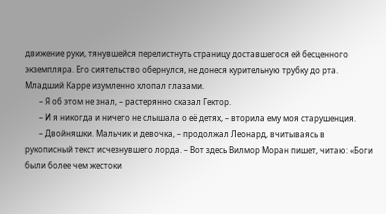движение руки, тянувшейся перелистнуть страницу доставшегося ей бесценного экземпляра. Его сиятельство обернулся, не донеся курительную трубку до рта. Младший Карре изумленно хлопал глазами.
       – Я об этом не знал, – растерянно сказал Гектор.
       – И я никогда и ничего не слышала о её детях, – вторила ему моя старушенция.
       – Двойняшки. Мальчик и девочка, – продолжал Леонард, вчитываясь в рукописный текст исчезнувшего лорда. – Вот здесь Вилмор Моран пишет, читаю: «Боги были более чем жестоки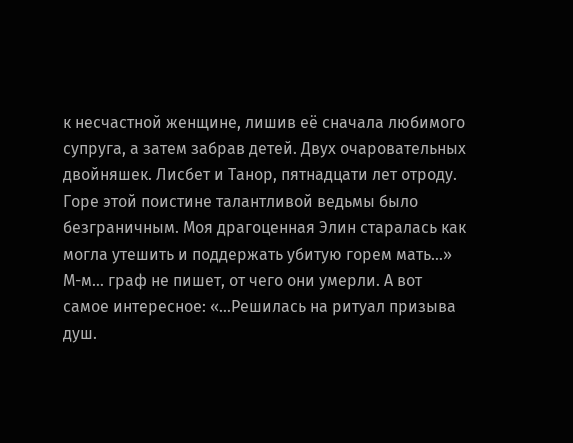к несчастной женщине, лишив её сначала любимого супруга, а затем забрав детей. Двух очаровательных двойняшек. Лисбет и Танор, пятнадцати лет отроду. Горе этой поистине талантливой ведьмы было безграничным. Моя драгоценная Элин старалась как могла утешить и поддержать убитую горем мать…» М-м… граф не пишет, от чего они умерли. А вот самое интересное: «…Решилась на ритуал призыва душ.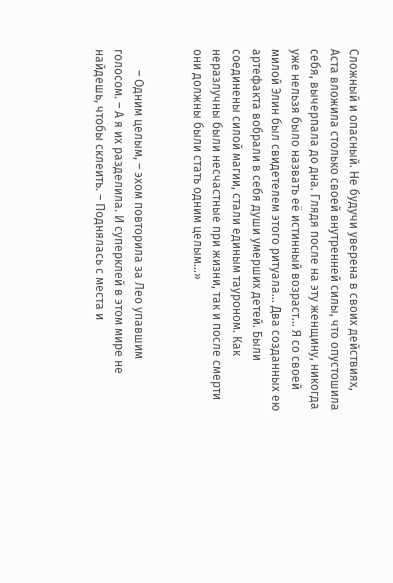Сложный и опасный. Не будучи уверена в своих действиях, Аста вложила столько своей внутренней силы, что опустошила себя, вычерпала до дна. Глядя после на эту женщину, никогда уже нельзя было назвать её истинный возраст… Я со своей милой Элин был свидетелем этого ритуала… Два созданных ею артефакта вобрали в себя души умерших детей. Были соединены силой магии, стали единым тауроном. Как неразлучны были несчастные при жизни, так и после смерти они должны были стать одним целым…»


       – Одним целым, – эхом повторила за Лео упавшим голосом. – А я их разделила. И суперклей в этом мире не найдешь, чтобы склеить. – Поднялась с места и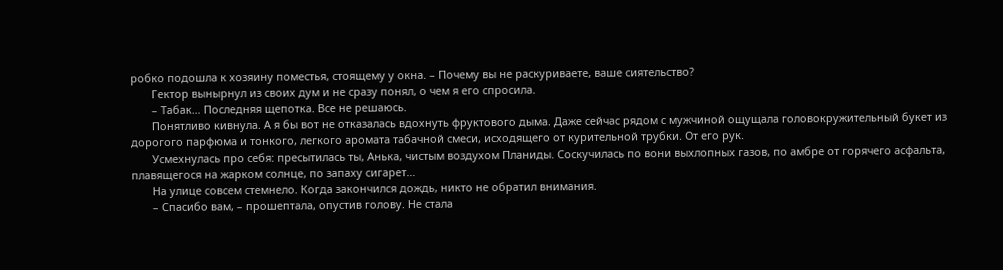робко подошла к хозяину поместья, стоящему у окна. – Почему вы не раскуриваете, ваше сиятельство?
       Гектор вынырнул из своих дум и не сразу понял, о чем я его спросила.
       – Табак… Последняя щепотка. Все не решаюсь.
       Понятливо кивнула. А я бы вот не отказалась вдохнуть фруктового дыма. Даже сейчас рядом с мужчиной ощущала головокружительный букет из дорогого парфюма и тонкого, легкого аромата табачной смеси, исходящего от курительной трубки. От его рук.
       Усмехнулась про себя: пресытилась ты, Анька, чистым воздухом Планиды. Соскучилась по вони выхлопных газов, по амбре от горячего асфальта, плавящегося на жарком солнце, по запаху сигарет…
       На улице совсем стемнело. Когда закончился дождь, никто не обратил внимания.
       – Спасибо вам, – прошептала, опустив голову. Не стала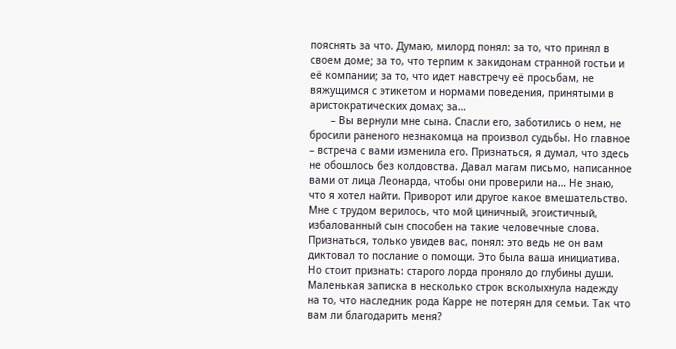пояснять за что. Думаю, милорд понял: за то, что принял в своем доме; за то, что терпим к закидонам странной гостьи и её компании; за то, что идет навстречу её просьбам, не вяжущимся с этикетом и нормами поведения, принятыми в аристократических домах; за…
       – Вы вернули мне сына. Спасли его, заботились о нем, не бросили раненого незнакомца на произвол судьбы. Но главное – встреча с вами изменила его. Признаться, я думал, что здесь не обошлось без колдовства. Давал магам письмо, написанное вами от лица Леонарда, чтобы они проверили на… Не знаю, что я хотел найти. Приворот или другое какое вмешательство. Мне с трудом верилось, что мой циничный, эгоистичный, избалованный сын способен на такие человечные слова. Признаться, только увидев вас, понял: это ведь не он вам диктовал то послание о помощи. Это была ваша инициатива. Но стоит признать: старого лорда проняло до глубины души. Маленькая записка в несколько строк всколыхнула надежду на то, что наследник рода Карре не потерян для семьи. Так что вам ли благодарить меня?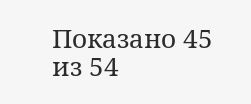Показано 45 из 54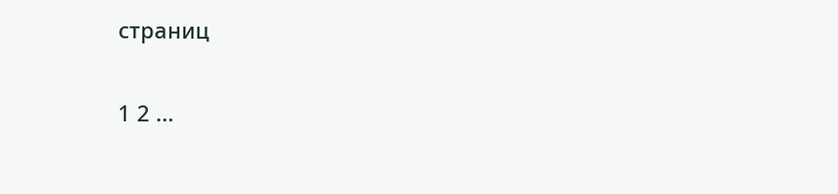страниц

1 2 ...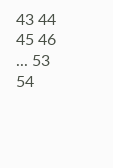43 44 45 46 ... 53 54